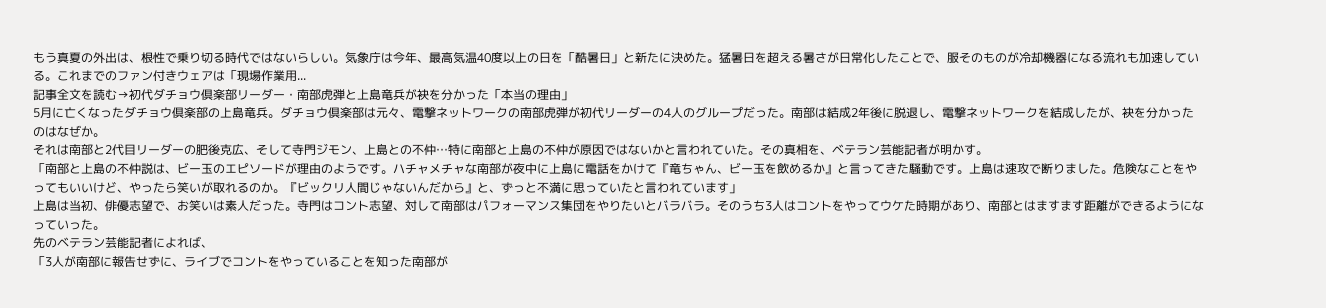もう真夏の外出は、根性で乗り切る時代ではないらしい。気象庁は今年、最高気温40度以上の日を「酷暑日」と新たに決めた。猛暑日を超える暑さが日常化したことで、服そのものが冷却機器になる流れも加速している。これまでのファン付きウェアは「現場作業用...
記事全文を読む→初代ダチョウ倶楽部リーダー・南部虎弾と上島竜兵が袂を分かった「本当の理由」
5月に亡くなったダチョウ倶楽部の上島竜兵。ダチョウ倶楽部は元々、電撃ネットワークの南部虎弾が初代リーダーの4人のグループだった。南部は結成2年後に脱退し、電撃ネットワークを結成したが、袂を分かったのはなぜか。
それは南部と2代目リーダーの肥後克広、そして寺門ジモン、上島との不仲…特に南部と上島の不仲が原因ではないかと言われていた。その真相を、ベテラン芸能記者が明かす。
「南部と上島の不仲説は、ビー玉のエピソードが理由のようです。ハチャメチャな南部が夜中に上島に電話をかけて『竜ちゃん、ビー玉を飲めるか』と言ってきた騒動です。上島は速攻で断りました。危険なことをやってもいいけど、やったら笑いが取れるのか。『ビックリ人間じゃないんだから』と、ずっと不満に思っていたと言われています」
上島は当初、俳優志望で、お笑いは素人だった。寺門はコント志望、対して南部はパフォーマンス集団をやりたいとバラバラ。そのうち3人はコントをやってウケた時期があり、南部とはますます距離ができるようになっていった。
先のベテラン芸能記者によれば、
「3人が南部に報告せずに、ライブでコントをやっていることを知った南部が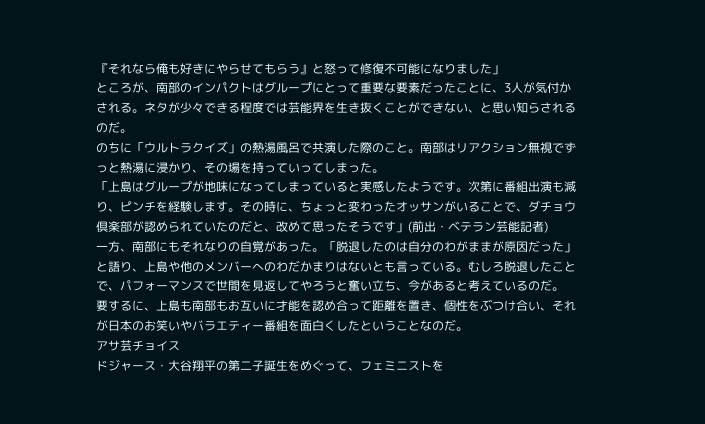『それなら俺も好きにやらせてもらう』と怒って修復不可能になりました」
ところが、南部のインパクトはグループにとって重要な要素だったことに、3人が気付かされる。ネタが少々できる程度では芸能界を生き抜くことができない、と思い知らされるのだ。
のちに「ウルトラクイズ」の熱湯風呂で共演した際のこと。南部はリアクション無視でずっと熱湯に浸かり、その場を持っていってしまった。
「上島はグループが地味になってしまっていると実感したようです。次第に番組出演も減り、ピンチを経験します。その時に、ちょっと変わったオッサンがいることで、ダチョウ倶楽部が認められていたのだと、改めて思ったそうです」(前出・ベテラン芸能記者)
一方、南部にもそれなりの自覚があった。「脱退したのは自分のわがままが原因だった」と語り、上島や他のメンバーへのわだかまりはないとも言っている。むしろ脱退したことで、パフォーマンスで世間を見返してやろうと奮い立ち、今があると考えているのだ。
要するに、上島も南部もお互いに才能を認め合って距離を置き、個性をぶつけ合い、それが日本のお笑いやバラエティー番組を面白くしたということなのだ。
アサ芸チョイス
ドジャース・大谷翔平の第二子誕生をめぐって、フェミニストを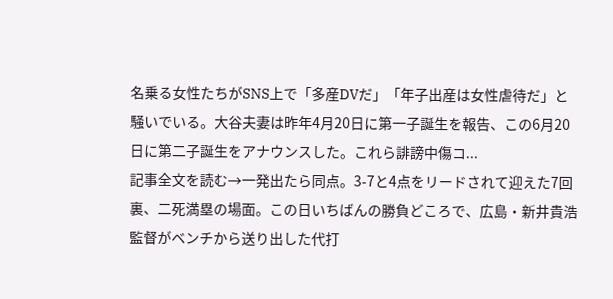名乗る女性たちがSNS上で「多産DVだ」「年子出産は女性虐待だ」と騒いでいる。大谷夫妻は昨年4月20日に第一子誕生を報告、この6月20日に第二子誕生をアナウンスした。これら誹謗中傷コ...
記事全文を読む→一発出たら同点。3-7と4点をリードされて迎えた7回裏、二死満塁の場面。この日いちばんの勝負どころで、広島・新井貴浩監督がベンチから送り出した代打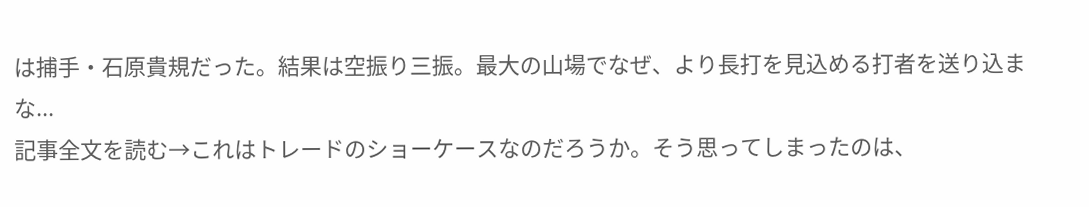は捕手・石原貴規だった。結果は空振り三振。最大の山場でなぜ、より長打を見込める打者を送り込まな...
記事全文を読む→これはトレードのショーケースなのだろうか。そう思ってしまったのは、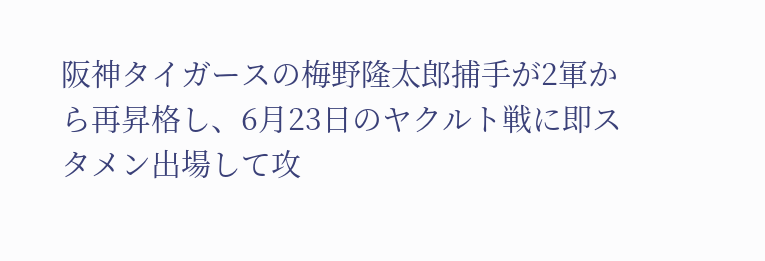阪神タイガースの梅野隆太郎捕手が2軍から再昇格し、6月23日のヤクルト戦に即スタメン出場して攻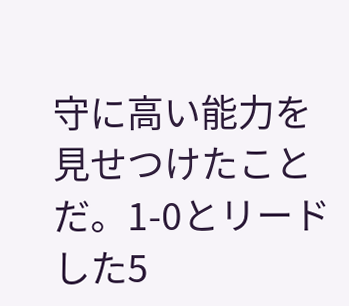守に高い能力を見せつけたことだ。1-0とリードした5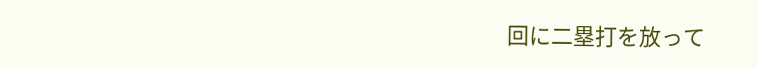回に二塁打を放って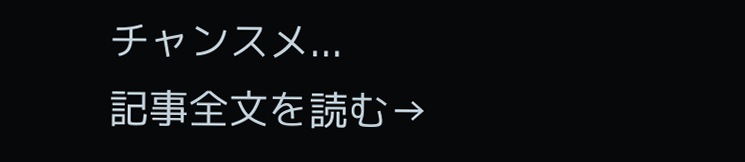チャンスメ...
記事全文を読む→